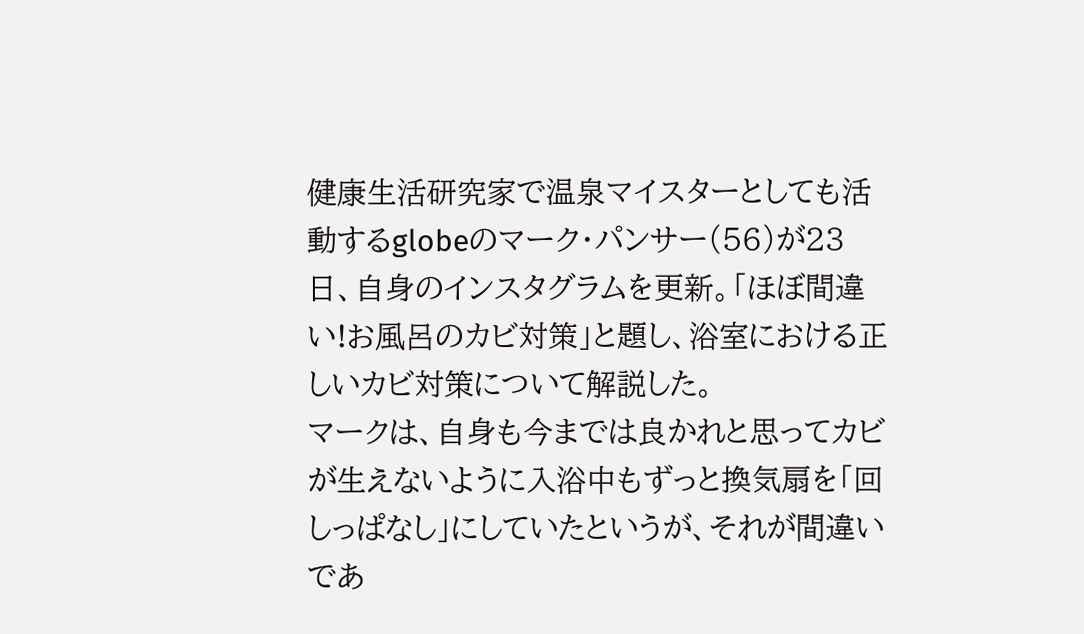健康生活研究家で温泉マイスターとしても活動するglobeのマーク・パンサー(56)が23日、自身のインスタグラムを更新。「ほぼ間違い!お風呂のカビ対策」と題し、浴室における正しいカビ対策について解説した。
マークは、自身も今までは良かれと思ってカビが生えないように入浴中もずっと換気扇を「回しっぱなし」にしていたというが、それが間違いであ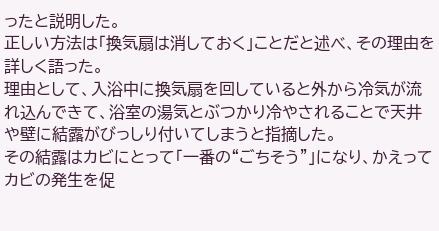ったと説明した。
正しい方法は「換気扇は消しておく」ことだと述べ、その理由を詳しく語った。
理由として、入浴中に換気扇を回していると外から冷気が流れ込んできて、浴室の湯気とぶつかり冷やされることで天井や壁に結露がびっしり付いてしまうと指摘した。
その結露はカビにとって「一番の“ごちそう”」になり、かえってカビの発生を促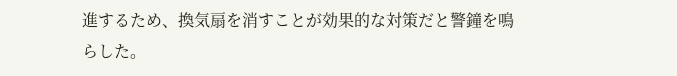進するため、換気扇を消すことが効果的な対策だと警鐘を鳴らした。